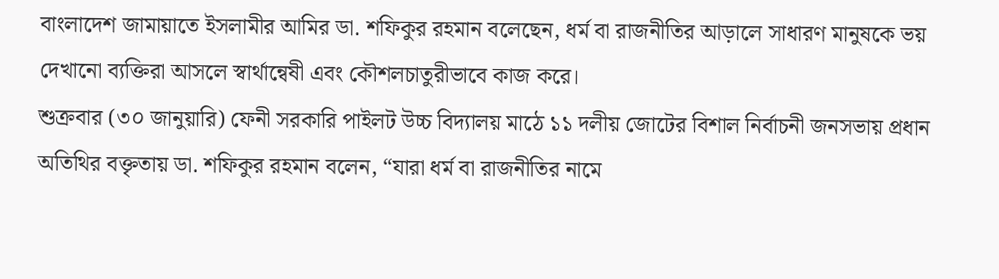বাংলাদেশ জামায়াতে ইসলামীর আমির ডা. শফিকুর রহমান বলেছেন, ধর্ম বা রাজনীতির আড়ালে সাধারণ মানুষকে ভয় দেখানো ব্যক্তিরা আসলে স্বার্থান্বেষী এবং কৌশলচাতুরীভাবে কাজ করে।
শুক্রবার (৩০ জানুয়ারি) ফেনী সরকারি পাইলট উচ্চ বিদ্যালয় মাঠে ১১ দলীয় জোটের বিশাল নির্বাচনী জনসভায় প্রধান অতিথির বক্তৃতায় ডা. শফিকুর রহমান বলেন, “যারা ধর্ম বা রাজনীতির নামে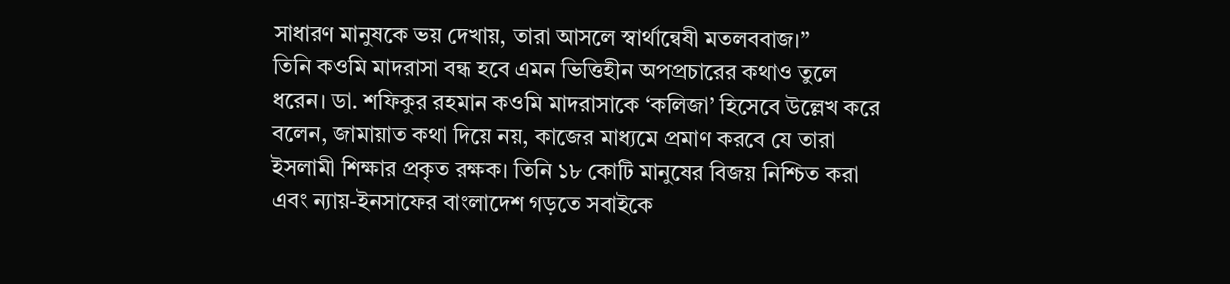সাধারণ মানুষকে ভয় দেখায়, তারা আসলে স্বার্থান্বেষী মতলববাজ।”
তিনি কওমি মাদরাসা বন্ধ হবে এমন ভিত্তিহীন অপপ্রচারের কথাও তুলে ধরেন। ডা. শফিকুর রহমান কওমি মাদরাসাকে ‘কলিজা’ হিসেবে উল্লেখ করে বলেন, জামায়াত কথা দিয়ে নয়, কাজের মাধ্যমে প্রমাণ করবে যে তারা ইসলামী শিক্ষার প্রকৃত রক্ষক। তিনি ১৮ কোটি মানুষের বিজয় নিশ্চিত করা এবং ন্যায়-ইনসাফের বাংলাদেশ গড়তে সবাইকে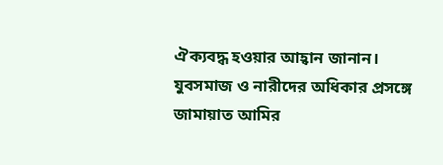ঐক্যবদ্ধ হওয়ার আহ্বান জানান।
যুবসমাজ ও নারীদের অধিকার প্রসঙ্গে জামায়াত আমির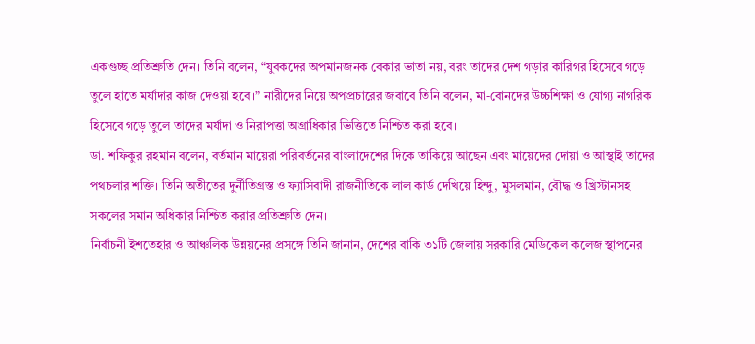একগুচ্ছ প্রতিশ্রুতি দেন। তিনি বলেন, “যুবকদের অপমানজনক বেকার ভাতা নয়, বরং তাদের দেশ গড়ার কারিগর হিসেবে গড়ে তুলে হাতে মর্যাদার কাজ দেওয়া হবে।” নারীদের নিয়ে অপপ্রচারের জবাবে তিনি বলেন, মা-বোনদের উচ্চশিক্ষা ও যোগ্য নাগরিক হিসেবে গড়ে তুলে তাদের মর্যাদা ও নিরাপত্তা অগ্রাধিকার ভিত্তিতে নিশ্চিত করা হবে।
ডা. শফিকুর রহমান বলেন, বর্তমান মায়েরা পরিবর্তনের বাংলাদেশের দিকে তাকিয়ে আছেন এবং মায়েদের দোয়া ও আস্থাই তাদের পথচলার শক্তি। তিনি অতীতের দুর্নীতিগ্রস্ত ও ফ্যাসিবাদী রাজনীতিকে লাল কার্ড দেখিয়ে হিন্দু, মুসলমান, বৌদ্ধ ও খ্রিস্টানসহ সকলের সমান অধিকার নিশ্চিত করার প্রতিশ্রুতি দেন।
নির্বাচনী ইশতেহার ও আঞ্চলিক উন্নয়নের প্রসঙ্গে তিনি জানান, দেশের বাকি ৩১টি জেলায় সরকারি মেডিকেল কলেজ স্থাপনের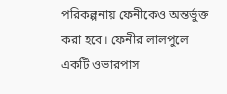পরিকল্পনায় ফেনীকেও অন্তর্ভুক্ত করা হবে। ফেনীর লালপুলে একটি ওভারপাস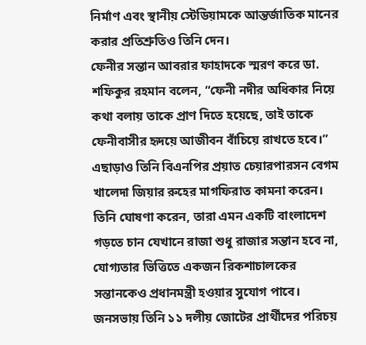নির্মাণ এবং স্থানীয় স্টেডিয়ামকে আন্তর্জাতিক মানের করার প্রতিশ্রুতিও তিনি দেন।
ফেনীর সন্তান আবরার ফাহাদকে স্মরণ করে ডা. শফিকুর রহমান বলেন, “ফেনী নদীর অধিকার নিয়ে কথা বলায় তাকে প্রাণ দিতে হয়েছে, তাই তাকে ফেনীবাসীর হৃদয়ে আজীবন বাঁচিয়ে রাখতে হবে।” এছাড়াও তিনি বিএনপির প্রয়াত চেয়ারপারসন বেগম খালেদা জিয়ার রুহের মাগফিরাত কামনা করেন। তিনি ঘোষণা করেন, তারা এমন একটি বাংলাদেশ গড়তে চান যেখানে রাজা শুধু রাজার সন্তান হবে না, যোগ্যতার ভিত্তিতে একজন রিকশাচালকের সন্তানকেও প্রধানমন্ত্রী হওয়ার সুযোগ পাবে।
জনসভায় তিনি ১১ দলীয় জোটের প্রার্থীদের পরিচয়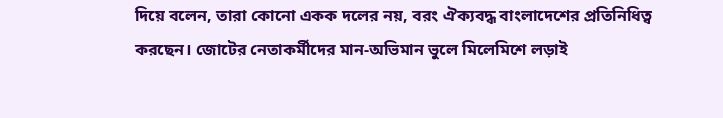দিয়ে বলেন, তারা কোনো একক দলের নয়, বরং ঐক্যবদ্ধ বাংলাদেশের প্রতিনিধিত্ব করছেন। জোটের নেতাকর্মীদের মান-অভিমান ভুলে মিলেমিশে লড়াই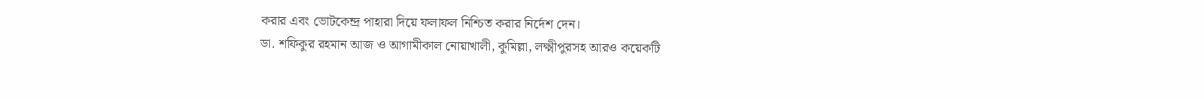করার এবং ভোটকেন্দ্র পাহারা দিয়ে ফলাফল নিশ্চিত করার নির্দেশ দেন।
ডা. শফিকুর রহমান আজ ও আগামীকাল নোয়াখালী, কুমিল্লা, লক্ষ্মীপুরসহ আরও কয়েকটি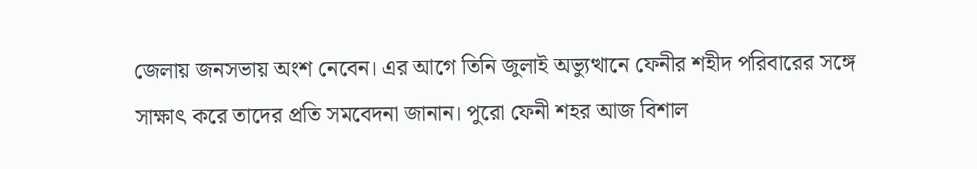জেলায় জনসভায় অংশ নেবেন। এর আগে তিনি জুলাই অভ্যুত্থানে ফেনীর শহীদ পরিবারের সঙ্গে সাক্ষাৎ করে তাদের প্রতি সমবেদনা জানান। পুরো ফেনী শহর আজ বিশাল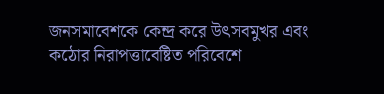জনসমাবেশকে কেন্দ্র করে উৎসবমুখর এবং কঠোর নিরাপত্তাবেষ্টিত পরিবেশে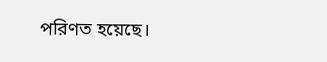পরিণত হয়েছে।